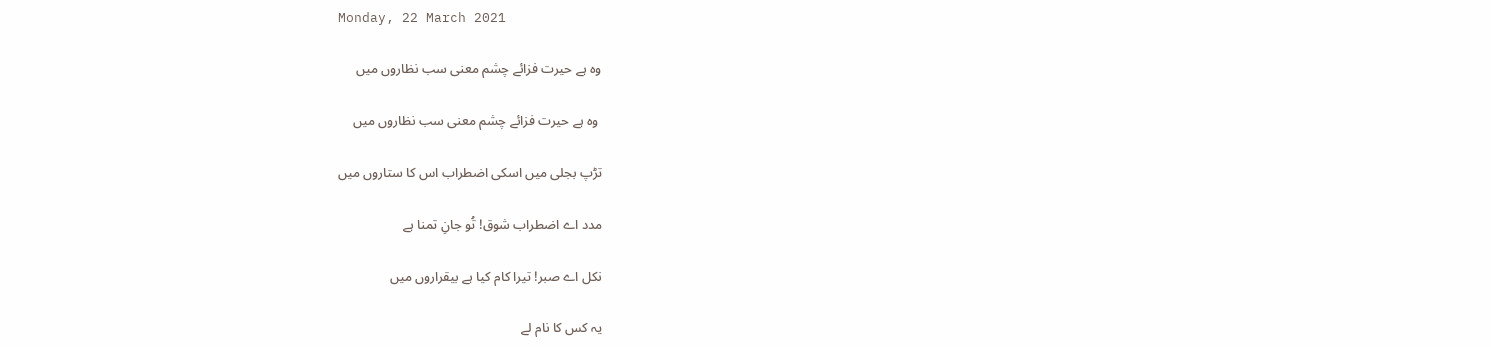Monday, 22 March 2021

وہ ہے حیرت فزائے چشم معنی سب نظاروں میں

 وہ ہے حیرت فزائے چشم معنی سب نظاروں میں

تڑپ بجلی میں اسکی اضطراب اس کا ستاروں میں

مدد اے اضطراب شوق! تُو جانِ تمنا ہے

نکل اے صبر! تیرا کام کیا ہے بیقراروں میں

یہ کس کا نام لے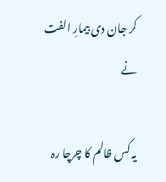کر جان دی بیمارِ الفت نے

یہ کس ظالم کا چرچا رہ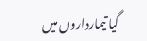گیا تیمارداروں میں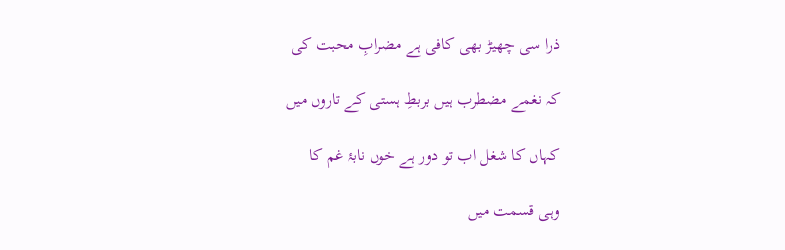ذرا سی چھیڑ بھی کافی ہے مضرابِ محبت کی

کہ نغمے مضطرب ہیں بربطِ ہستی کے تاروں میں

کہاں کا شغل اب تو دور ہے خوں نابۂ غم کا

وہی قسمت میں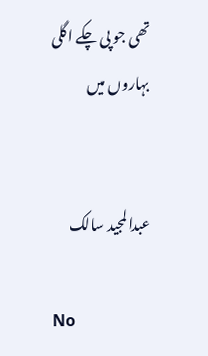تھی جو پی چکے اگلی بہاروں میں


عبدالمجید سالک

No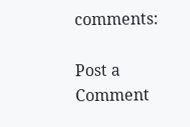comments:

Post a Comment